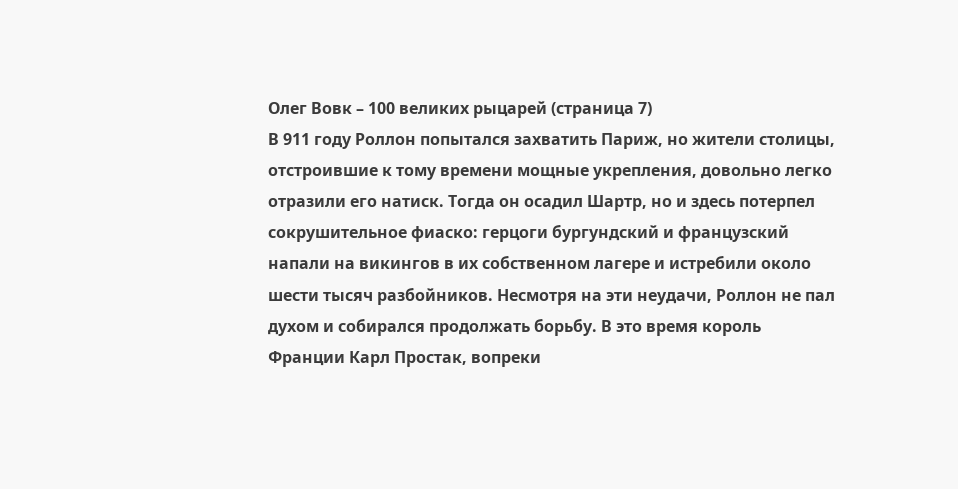Олег Вовк – 100 великих рыцарей (страница 7)
В 911 году Роллон попытался захватить Париж, но жители столицы, отстроившие к тому времени мощные укрепления, довольно легко отразили его натиск. Тогда он осадил Шартр, но и здесь потерпел сокрушительное фиаско: герцоги бургундский и французский напали на викингов в их собственном лагере и истребили около шести тысяч разбойников. Несмотря на эти неудачи, Роллон не пал духом и собирался продолжать борьбу. В это время король Франции Карл Простак, вопреки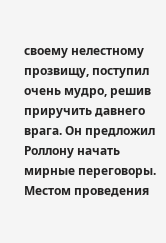своему нелестному прозвищу, поступил очень мудро, решив приручить давнего врага. Он предложил Роллону начать мирные переговоры. Местом проведения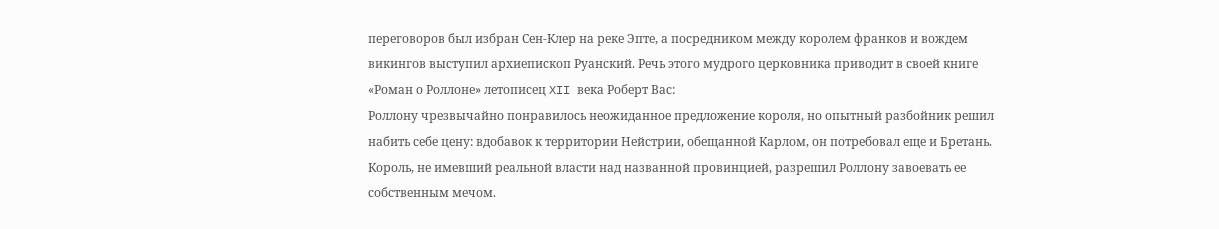переговоров был избран Сен-Клер на реке Эпте, а посредником между королем франков и вождем викингов выступил архиепископ Руанский. Речь этого мудрого церковника приводит в своей книге «Роман о Роллоне» летописец XII века Роберт Вас:
Роллону чрезвычайно понравилось неожиданное предложение короля, но опытный разбойник решил набить себе цену: вдобавок к территории Нейстрии, обещанной Карлом, он потребовал еще и Бретань. Король, не имевший реальной власти над названной провинцией, разрешил Роллону завоевать ее собственным мечом.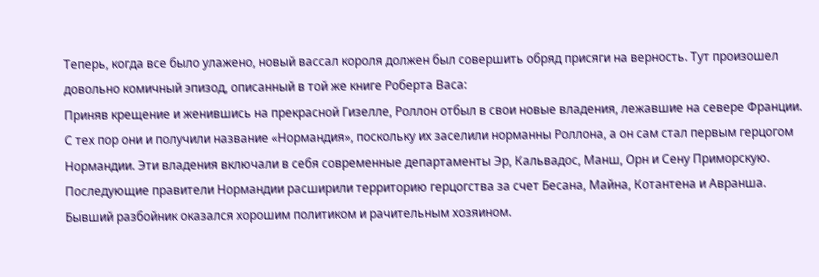Теперь, когда все было улажено, новый вассал короля должен был совершить обряд присяги на верность. Тут произошел довольно комичный эпизод, описанный в той же книге Роберта Васа:
Приняв крещение и женившись на прекрасной Гизелле, Роллон отбыл в свои новые владения, лежавшие на севере Франции. С тех пор они и получили название «Нормандия», поскольку их заселили норманны Роллона, а он сам стал первым герцогом Нормандии. Эти владения включали в себя современные департаменты Эр, Кальвадос, Манш, Орн и Сену Приморскую. Последующие правители Нормандии расширили территорию герцогства за счет Бесана, Майна, Котантена и Авранша.
Бывший разбойник оказался хорошим политиком и рачительным хозяином.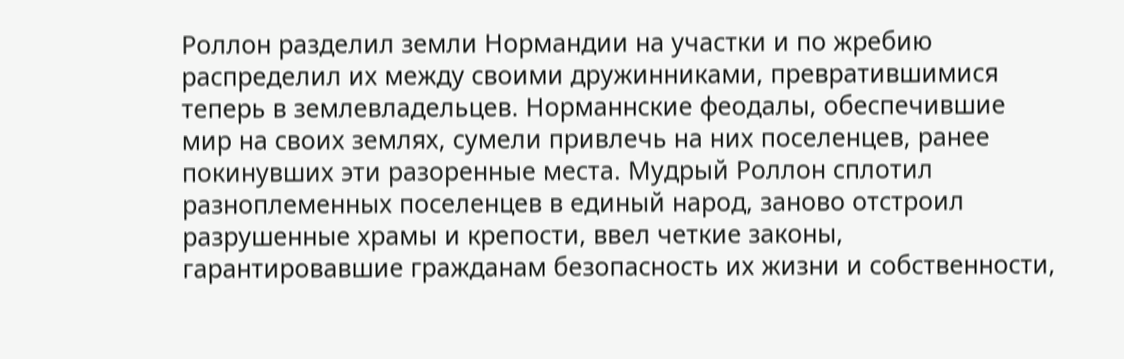Роллон разделил земли Нормандии на участки и по жребию распределил их между своими дружинниками, превратившимися теперь в землевладельцев. Норманнские феодалы, обеспечившие мир на своих землях, сумели привлечь на них поселенцев, ранее покинувших эти разоренные места. Мудрый Роллон сплотил разноплеменных поселенцев в единый народ, заново отстроил разрушенные храмы и крепости, ввел четкие законы, гарантировавшие гражданам безопасность их жизни и собственности,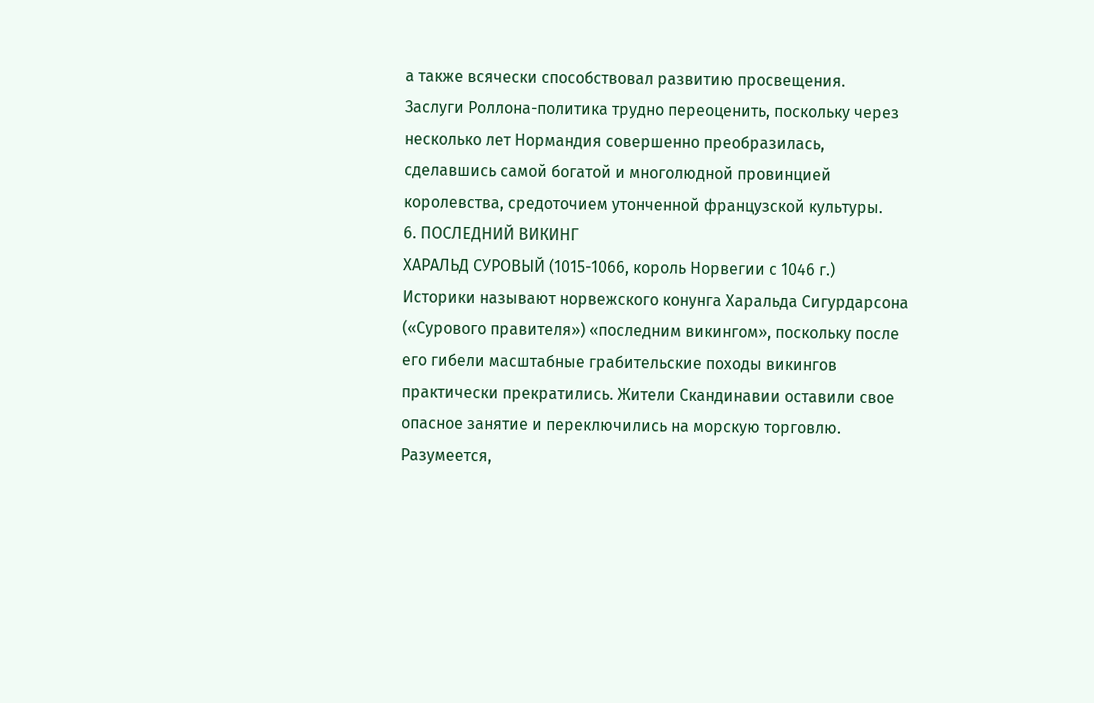а также всячески способствовал развитию просвещения.
Заслуги Роллона-политика трудно переоценить, поскольку через несколько лет Нормандия совершенно преобразилась, сделавшись самой богатой и многолюдной провинцией королевства, средоточием утонченной французской культуры.
6. ПОСЛЕДНИЙ ВИКИНГ
ХАРАЛЬД СУРОВЫЙ (1015-1066, король Норвегии с 1046 г.)
Историки называют норвежского конунга Харальда Сигурдарсона («Сурового правителя») «последним викингом», поскольку после его гибели масштабные грабительские походы викингов практически прекратились. Жители Скандинавии оставили свое опасное занятие и переключились на морскую торговлю. Разумеется,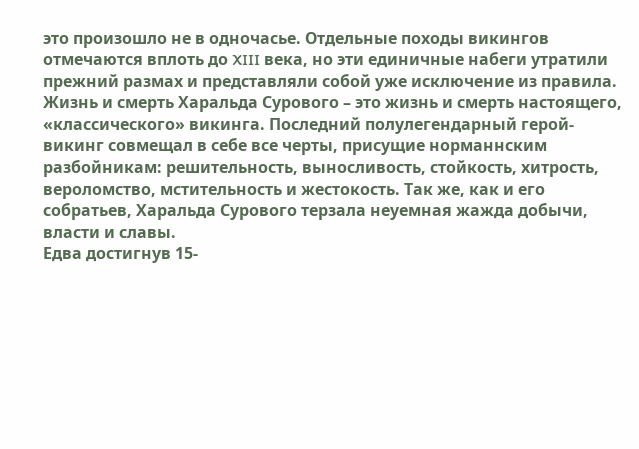это произошло не в одночасье. Отдельные походы викингов отмечаются вплоть до XIII века, но эти единичные набеги утратили прежний размах и представляли собой уже исключение из правила.
Жизнь и смерть Харальда Сурового – это жизнь и смерть настоящего, «классического» викинга. Последний полулегендарный герой-викинг совмещал в себе все черты, присущие норманнским разбойникам: решительность, выносливость, стойкость, хитрость, вероломство, мстительность и жестокость. Так же, как и его собратьев, Харальда Сурового терзала неуемная жажда добычи, власти и славы.
Едва достигнув 15-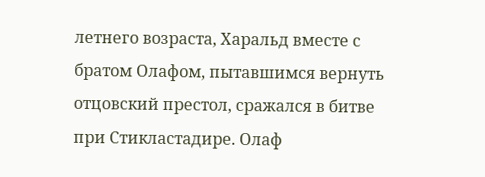летнего возраста, Харальд вместе с братом Олафом, пытавшимся вернуть отцовский престол, сражался в битве при Стикластадире. Олаф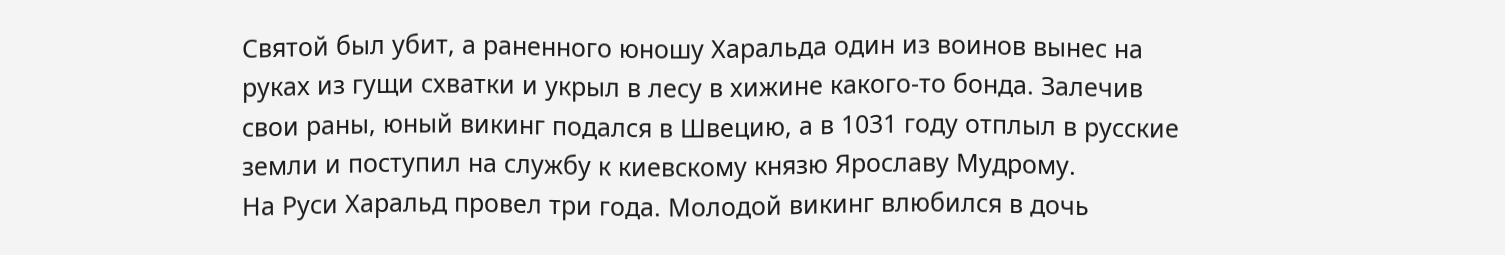Святой был убит, а раненного юношу Харальда один из воинов вынес на руках из гущи схватки и укрыл в лесу в хижине какого-то бонда. Залечив свои раны, юный викинг подался в Швецию, а в 1031 году отплыл в русские земли и поступил на службу к киевскому князю Ярославу Мудрому.
На Руси Харальд провел три года. Молодой викинг влюбился в дочь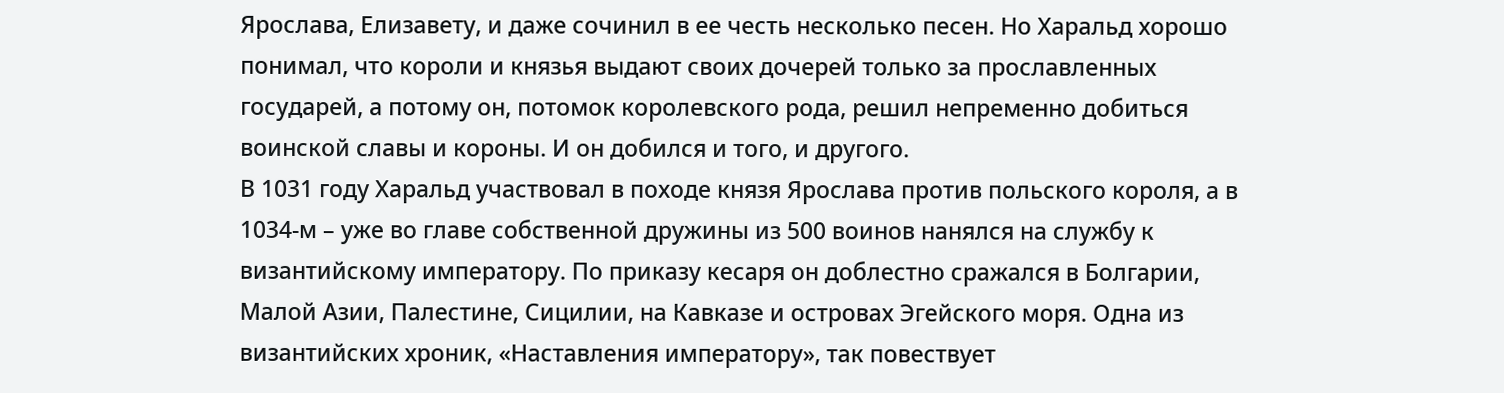Ярослава, Елизавету, и даже сочинил в ее честь несколько песен. Но Харальд хорошо понимал, что короли и князья выдают своих дочерей только за прославленных государей, а потому он, потомок королевского рода, решил непременно добиться воинской славы и короны. И он добился и того, и другого.
В 1031 году Харальд участвовал в походе князя Ярослава против польского короля, а в 1034-м – уже во главе собственной дружины из 500 воинов нанялся на службу к византийскому императору. По приказу кесаря он доблестно сражался в Болгарии, Малой Азии, Палестине, Сицилии, на Кавказе и островах Эгейского моря. Одна из византийских хроник, «Наставления императору», так повествует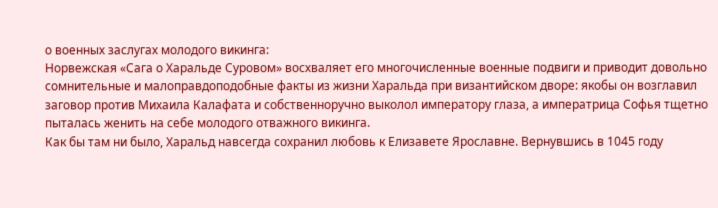о военных заслугах молодого викинга:
Норвежская «Сага о Харальде Суровом» восхваляет его многочисленные военные подвиги и приводит довольно сомнительные и малоправдоподобные факты из жизни Харальда при византийском дворе: якобы он возглавил заговор против Михаила Калафата и собственноручно выколол императору глаза, а императрица Софья тщетно пыталась женить на себе молодого отважного викинга.
Как бы там ни было, Харальд навсегда сохранил любовь к Елизавете Ярославне. Вернувшись в 1045 году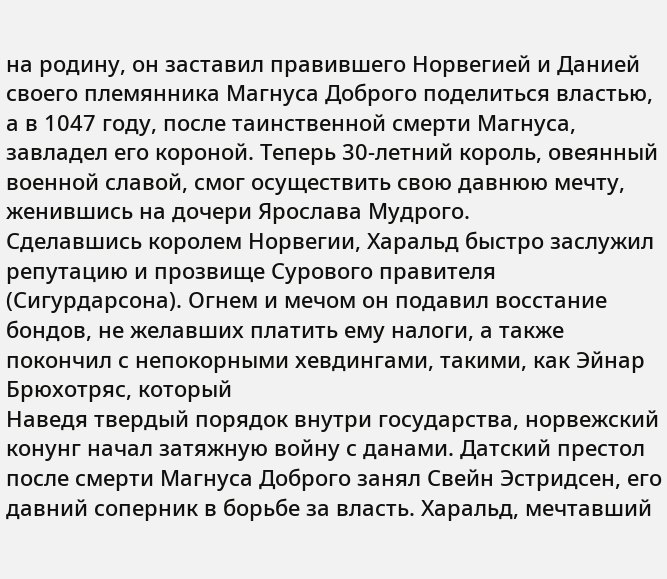на родину, он заставил правившего Норвегией и Данией своего племянника Магнуса Доброго поделиться властью, а в 1047 году, после таинственной смерти Магнуса, завладел его короной. Теперь 30-летний король, овеянный военной славой, смог осуществить свою давнюю мечту, женившись на дочери Ярослава Мудрого.
Сделавшись королем Норвегии, Харальд быстро заслужил репутацию и прозвище Сурового правителя (Сигурдарсона). Огнем и мечом он подавил восстание бондов, не желавших платить ему налоги, а также покончил с непокорными хевдингами, такими, как Эйнар Брюхотряс, который
Наведя твердый порядок внутри государства, норвежский конунг начал затяжную войну с данами. Датский престол после смерти Магнуса Доброго занял Свейн Эстридсен, его давний соперник в борьбе за власть. Харальд, мечтавший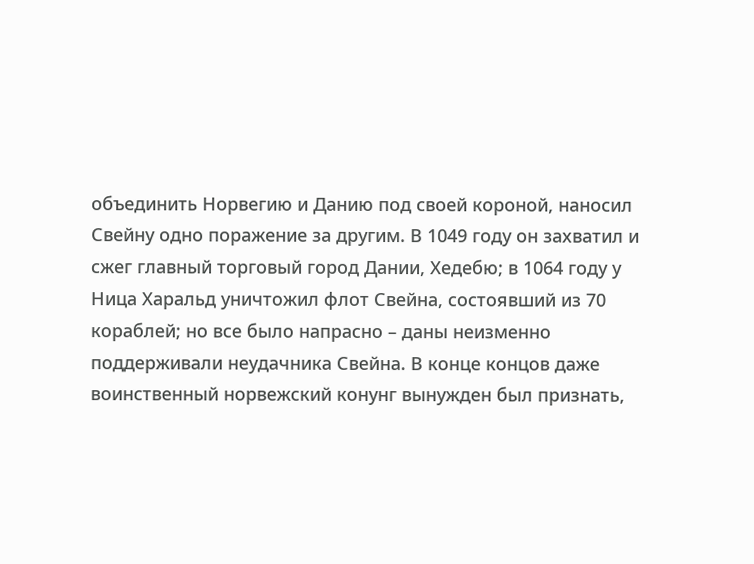объединить Норвегию и Данию под своей короной, наносил Свейну одно поражение за другим. В 1049 году он захватил и сжег главный торговый город Дании, Хедебю; в 1064 году у Ница Харальд уничтожил флот Свейна, состоявший из 70 кораблей; но все было напрасно – даны неизменно поддерживали неудачника Свейна. В конце концов даже воинственный норвежский конунг вынужден был признать,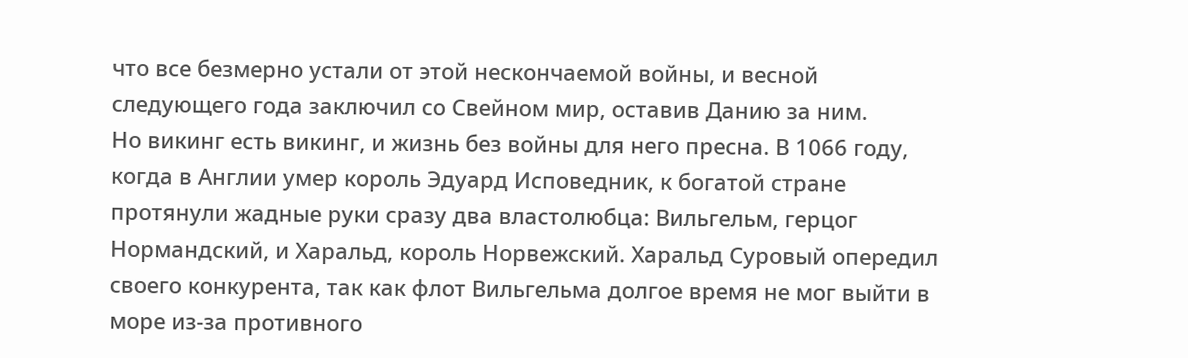что все безмерно устали от этой нескончаемой войны, и весной следующего года заключил со Свейном мир, оставив Данию за ним.
Но викинг есть викинг, и жизнь без войны для него пресна. В 1066 году, когда в Англии умер король Эдуард Исповедник, к богатой стране протянули жадные руки сразу два властолюбца: Вильгельм, герцог Нормандский, и Харальд, король Норвежский. Харальд Суровый опередил своего конкурента, так как флот Вильгельма долгое время не мог выйти в море из-за противного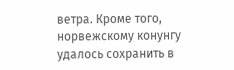ветра. Кроме того, норвежскому конунгу удалось сохранить в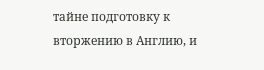тайне подготовку к вторжению в Англию, и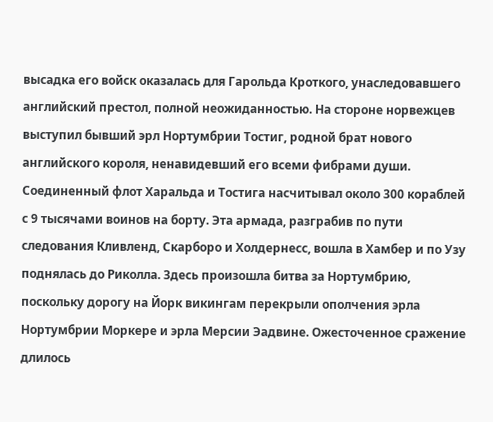высадка его войск оказалась для Гарольда Кроткого, унаследовавшего английский престол, полной неожиданностью. На стороне норвежцев выступил бывший эрл Нортумбрии Тостиг, родной брат нового английского короля, ненавидевший его всеми фибрами души.
Соединенный флот Харальда и Тостига насчитывал около 300 кораблей с 9 тысячами воинов на борту. Эта армада, разграбив по пути следования Кливленд, Скарборо и Холдернесс, вошла в Хамбер и по Узу поднялась до Риколла. Здесь произошла битва за Нортумбрию, поскольку дорогу на Йорк викингам перекрыли ополчения эрла Нортумбрии Моркере и эрла Мерсии Эадвине. Ожесточенное сражение длилось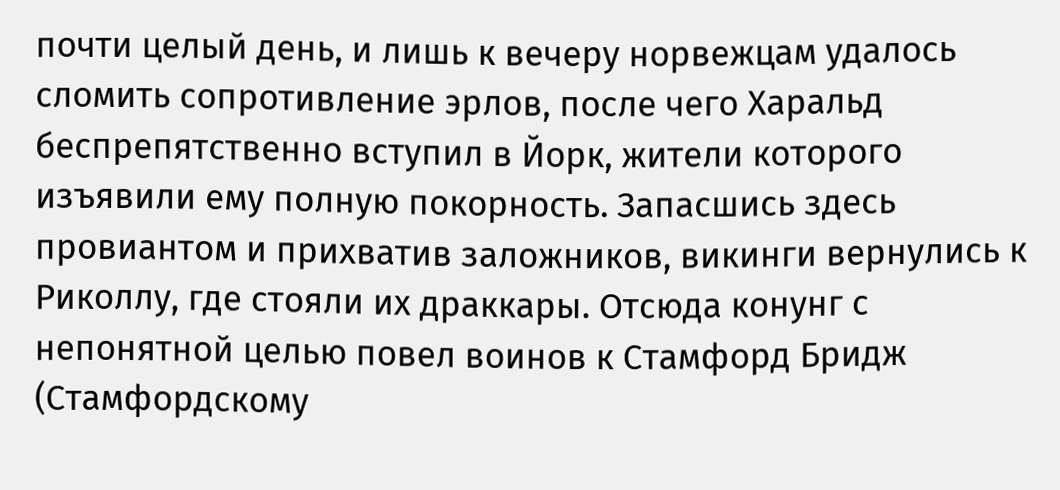почти целый день, и лишь к вечеру норвежцам удалось сломить сопротивление эрлов, после чего Харальд беспрепятственно вступил в Йорк, жители которого изъявили ему полную покорность. Запасшись здесь провиантом и прихватив заложников, викинги вернулись к Риколлу, где стояли их драккары. Отсюда конунг с непонятной целью повел воинов к Стамфорд Бридж (Стамфордскому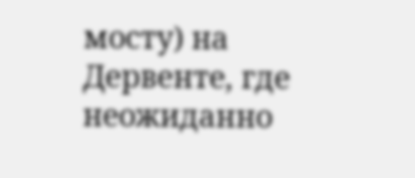мосту) на Дервенте, где неожиданно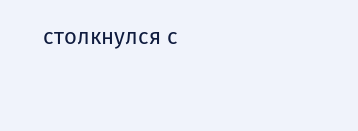столкнулся с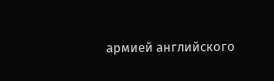армией английского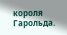короля Гарольда.